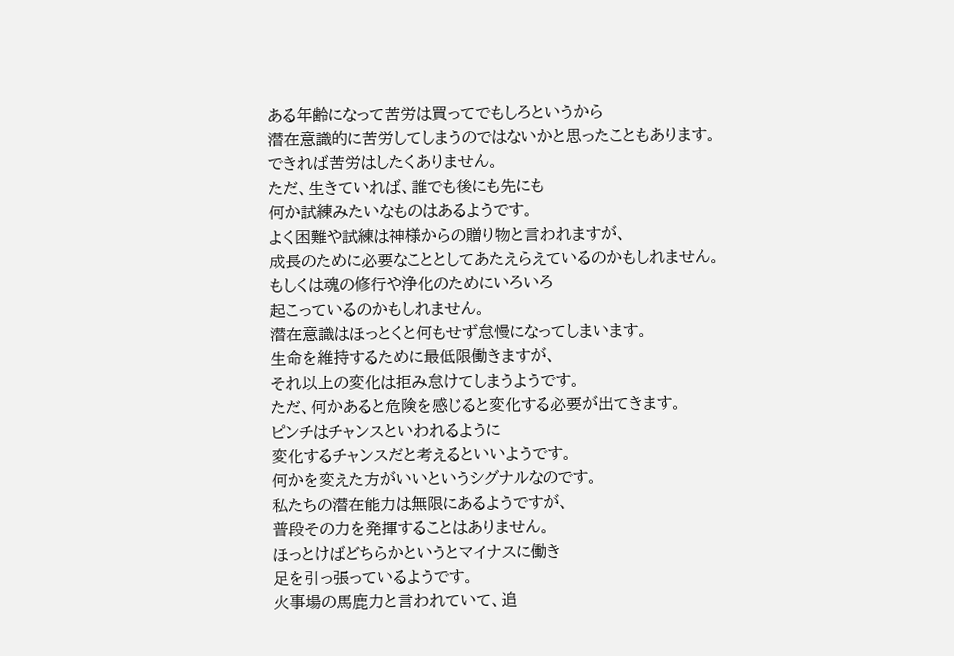ある年齢になって苦労は買ってでもしろというから
潜在意識的に苦労してしまうのではないかと思ったこともあります。
できれば苦労はしたくありません。
ただ、生きていれば、誰でも後にも先にも
何か試練みたいなものはあるようです。
よく困難や試練は神様からの贈り物と言われますが、
成長のために必要なこととしてあたえらえているのかもしれません。
もしくは魂の修行や浄化のためにいろいろ
起こっているのかもしれません。
潜在意識はほっとくと何もせず怠慢になってしまいます。
生命を維持するために最低限働きますが、
それ以上の変化は拒み怠けてしまうようです。
ただ、何かあると危険を感じると変化する必要が出てきます。
ピンチはチャンスといわれるように
変化するチャンスだと考えるといいようです。
何かを変えた方がいいというシグナルなのです。
私たちの潜在能力は無限にあるようですが、
普段その力を発揮することはありません。
ほっとけばどちらかというとマイナスに働き
足を引っ張っているようです。
火事場の馬鹿力と言われていて、追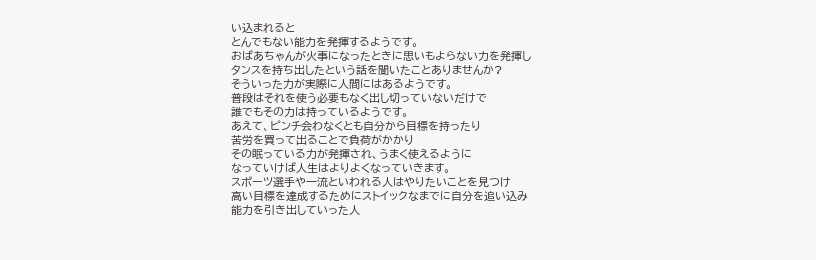い込まれると
とんでもない能力を発揮するようです。
おばあちゃんが火事になったときに思いもよらない力を発揮し
タンスを持ち出したという話を聞いたことありませんか?
そういった力が実際に人間にはあるようです。
普段はそれを使う必要もなく出し切っていないだけで
誰でもその力は持っているようです。
あえて、ピンチ会わなくとも自分から目標を持ったり
苦労を買って出ることで負荷がかかり
その眠っている力が発揮され、うまく使えるように
なっていけば人生はよりよくなっていきます。
スポーツ選手や一流といわれる人はやりたいことを見つけ
高い目標を達成するためにストイックなまでに自分を追い込み
能力を引き出していった人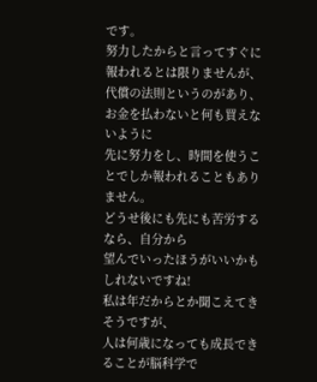です。
努力したからと言ってすぐに報われるとは限りませんが、
代償の法則というのがあり、お金を払わないと何も買えないように
先に努力をし、時間を使うことでしか報われることもありません。
どうせ後にも先にも苦労するなら、自分から
望んでいったほうがいいかもしれないですね!
私は年だからとか聞こえてきそうですが、
人は何歳になっても成長できることが脳科学で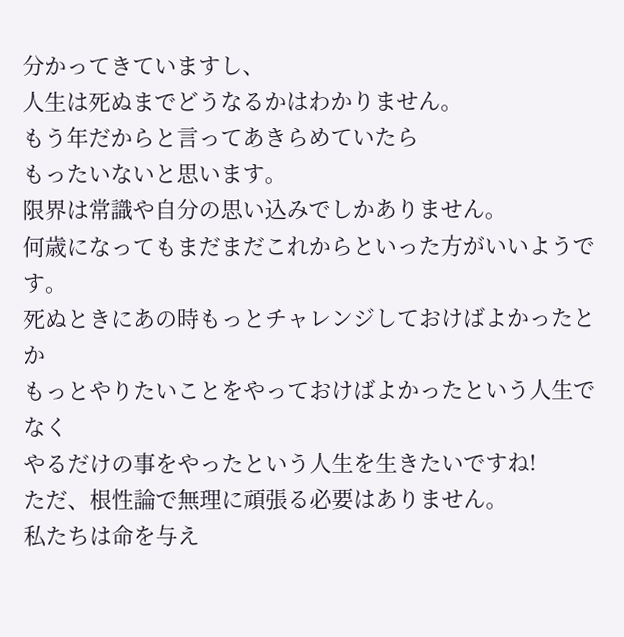分かってきていますし、
人生は死ぬまでどうなるかはわかりません。
もう年だからと言ってあきらめていたら
もったいないと思います。
限界は常識や自分の思い込みでしかありません。
何歳になってもまだまだこれからといった方がいいようです。
死ぬときにあの時もっとチャレンジしておけばよかったとか
もっとやりたいことをやっておけばよかったという人生でなく
やるだけの事をやったという人生を生きたいですね!
ただ、根性論で無理に頑張る必要はありません。
私たちは命を与え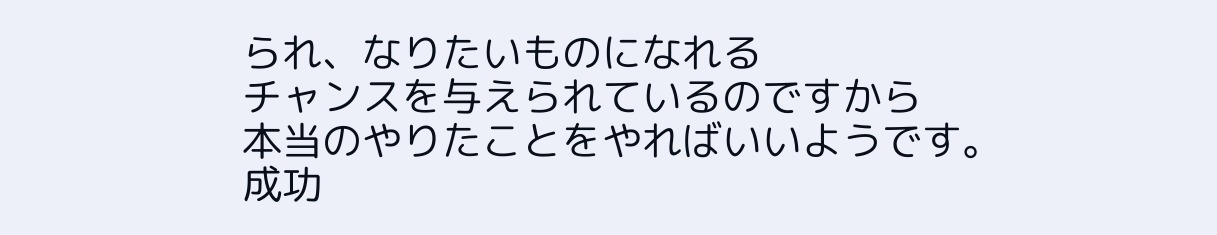られ、なりたいものになれる
チャンスを与えられているのですから
本当のやりたことをやればいいようです。
成功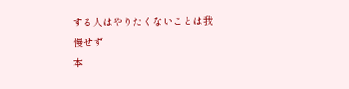する人はやりたくないことは我慢せず
本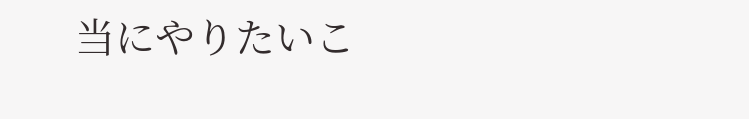当にやりたいこ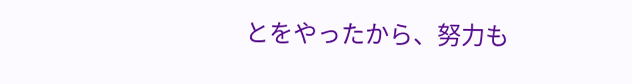とをやったから、努力も